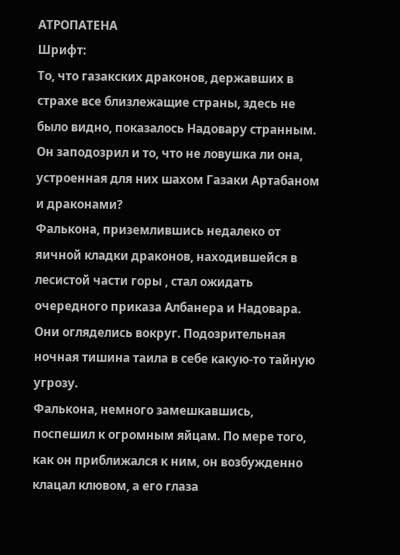АТРОПАТЕНА
Шрифт:
То, что газакских драконов, державших в страхе все близлежащие страны, здесь не было видно, показалось Надовару странным. Он заподозрил и то, что не ловушка ли она, устроенная для них шахом Газаки Артабаном и драконами?
Фалькона, приземлившись недалеко от яичной кладки драконов, находившейся в лесистой части горы , стал ожидать очередного приказа Албанера и Надовара.
Они огляделись вокруг. Подозрительная ночная тишина таила в себе какую-то тайную угрозу.
Фалькона, немного замешкавшись, поспешил к огромным яйцам. По мере того, как он приближался к ним, он возбужденно клацал клювом, а его глаза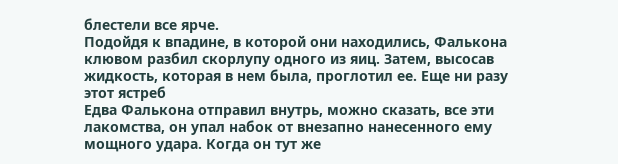блестели все ярче.
Подойдя к впадине, в которой они находились, Фалькона клювом разбил скорлупу одного из яиц. Затем, высосав жидкость, которая в нем была, проглотил ее. Еще ни разу этот ястреб
Едва Фалькона отправил внутрь, можно сказать, все эти лакомства, он упал набок от внезапно нанесенного ему мощного удара. Когда он тут же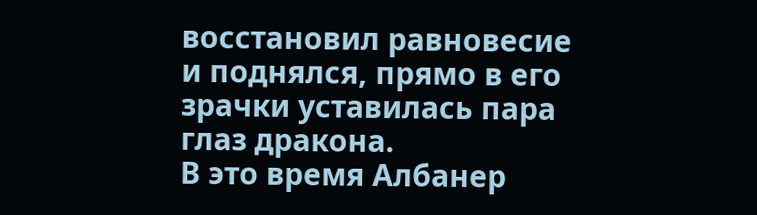восстановил равновесие и поднялся, прямо в его зрачки уставилась пара глаз дракона.
В это время Албанер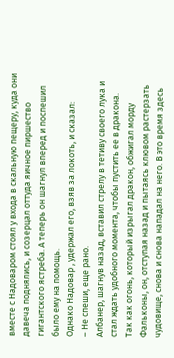вместе с Надоваром стоял у входа в скальную пещеру, куда они давеча поднялись, и созерцал оттуда яичное пиршество гигантского ястреба. А теперь он шагнул вперед и поспешил было ему на помощь.
Однако Надовар , удержал его, взяв за локоть, и сказал:
– Не спеши, еще рано.
Албанер, шагнув назад, вставил стрелу в тетиву своего лука и стал ждать удобного момента, чтобы пустить ее в дракона.
Так как огонь, который изрыгал дракон, обжигал морду Фальконы, он, отступая назад и пытаясь клювом растерзать чудовище, снова и снова нападал на него. В это время здесь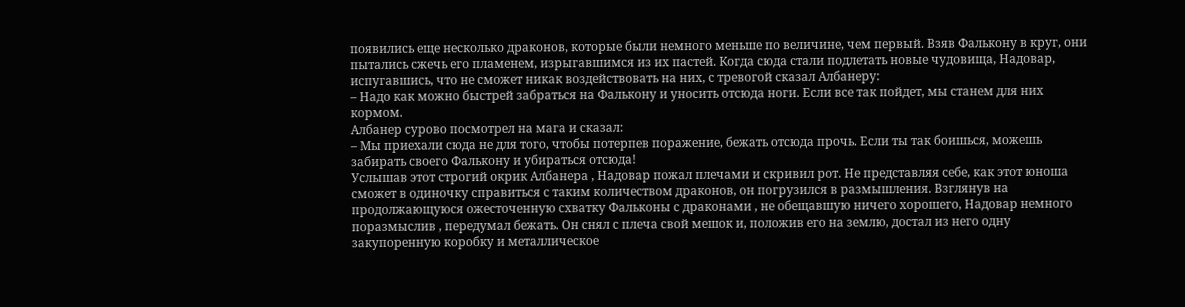появились еще несколько драконов, которые были немного меньше по величине, чем первый. Взяв Фалькону в круг, они пытались сжечь его пламенем, изрыгавшимся из их пастей. Когда сюда стали подлетать новые чудовища, Надовар, испугавшись, что не сможет никак воздействовать на них, с тревогой сказал Албанеру:
– Надо как можно быстрей забраться на Фалькону и уносить отсюда ноги. Если все так пойдет, мы станем для них кормом.
Албанер сурово посмотрел на мага и сказал:
– Мы приехали сюда не для того, чтобы потерпев поражение, бежать отсюда прочь. Если ты так боишься, можешь забирать своего Фалькону и убираться отсюда!
Услышав этот строгий окрик Албанера , Надовар пожал плечами и скривил рот. Не представляя себе, как этот юноша сможет в одиночку справиться с таким количеством драконов, он погрузился в размышления. Взглянув на продолжающуюся ожесточенную схватку Фальконы с драконами , не обещавшую ничего хорошего, Надовар немного поразмыслив , передумал бежать. Он снял с плеча свой мешок и, положив его на землю, достал из него одну закупоренную коробку и металлическое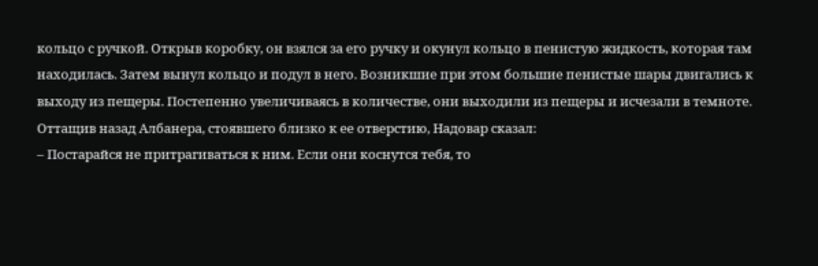кольцо с ручкой. Открыв коробку, он взялся за его ручку и окунул кольцо в пенистую жидкость, которая там находилась. Затем вынул кольцо и подул в него. Возникшие при этом большие пенистые шары двигались к выходу из пещеры. Постепенно увеличиваясь в количестве, они выходили из пещеры и исчезали в темноте. Оттащив назад Албанера, стоявшего близко к ее отверстию, Надовар сказал:
– Постарайся не притрагиваться к ним. Если они коснутся тебя, то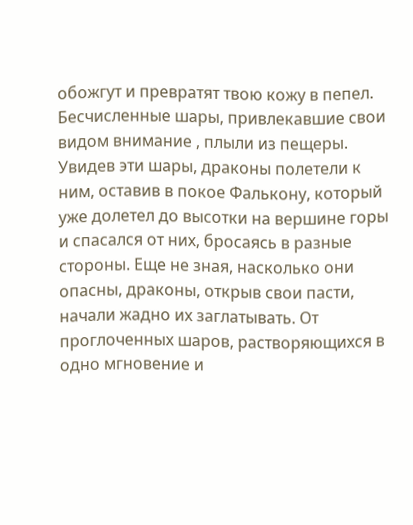обожгут и превратят твою кожу в пепел.
Бесчисленные шары, привлекавшие свои видом внимание , плыли из пещеры. Увидев эти шары, драконы полетели к ним, оставив в покое Фалькону, который уже долетел до высотки на вершине горы и спасался от них, бросаясь в разные стороны. Еще не зная, насколько они опасны, драконы, открыв свои пасти, начали жадно их заглатывать. От проглоченных шаров, растворяющихся в одно мгновение и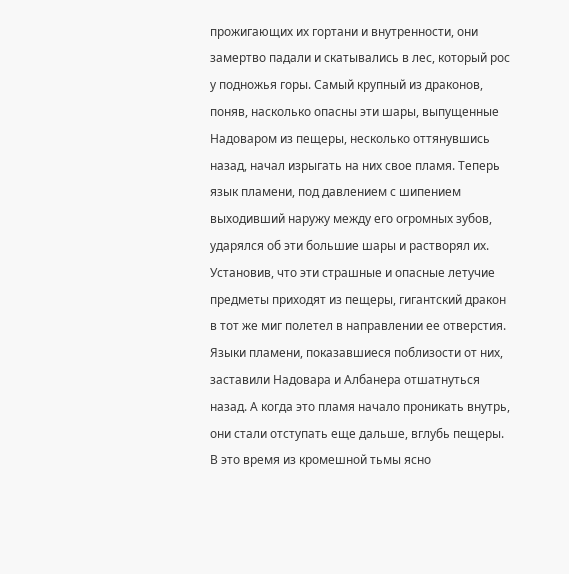прожигающих их гортани и внутренности, они замертво падали и скатывались в лес, который рос у подножья горы. Самый крупный из драконов, поняв, насколько опасны эти шары, выпущенные Надоваром из пещеры, несколько оттянувшись назад, начал изрыгать на них свое пламя. Теперь язык пламени, под давлением с шипением выходивший наружу между его огромных зубов, ударялся об эти большие шары и растворял их.
Установив, что эти страшные и опасные летучие предметы приходят из пещеры, гигантский дракон в тот же миг полетел в направлении ее отверстия. Языки пламени, показавшиеся поблизости от них, заставили Надовара и Албанера отшатнуться назад. А когда это пламя начало проникать внутрь, они стали отступать еще дальше, вглубь пещеры. В это время из кромешной тьмы ясно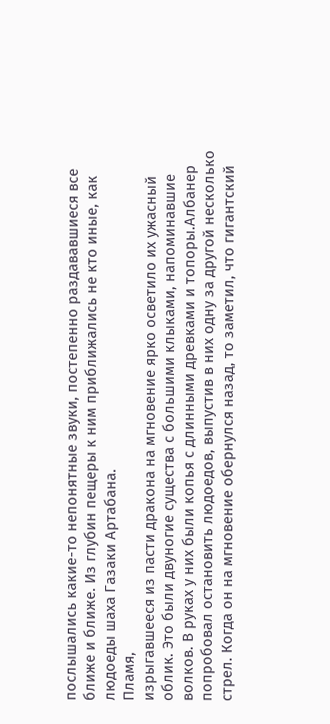послышались какие-то непонятные звуки, постепенно раздававшиеся все ближе и ближе. Из глубин пещеры к ним приближались не кто иные, как людоеды шаха Газаки Артабана.
Пламя,
изрыгавшееся из пасти дракона на мгновение ярко осветило их ужасный облик. Это были двуногие существа с большими клыками, напоминавшие волков. В руках у них были копья с длинными древками и топоры.Албанер попробовал остановить людоедов, выпустив в них одну за другой несколько стрел. Когда он на мгновение обернулся назад, то заметил, что гигантский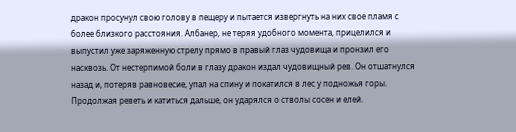дракон просунул свою голову в пещеру и пытается извергнуть на них свое пламя с более близкого расстояния. Албанер, не теряя удобного момента, прицелился и выпустил уже заряженную стрелу прямо в правый глаз чудовища и пронзил его насквозь. От нестерпимой боли в глазу дракон издал чудовищный рев. Он отшатнулся назад и, потеряв равновесие, упал на спину и покатился в лес у подножья горы. Продолжая реветь и катиться дальше, он ударялся о стволы сосен и елей.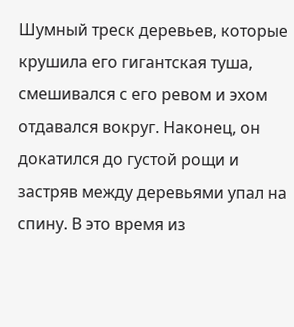Шумный треск деревьев, которые крушила его гигантская туша, смешивался с его ревом и эхом отдавался вокруг. Наконец, он докатился до густой рощи и застряв между деревьями упал на спину. В это время из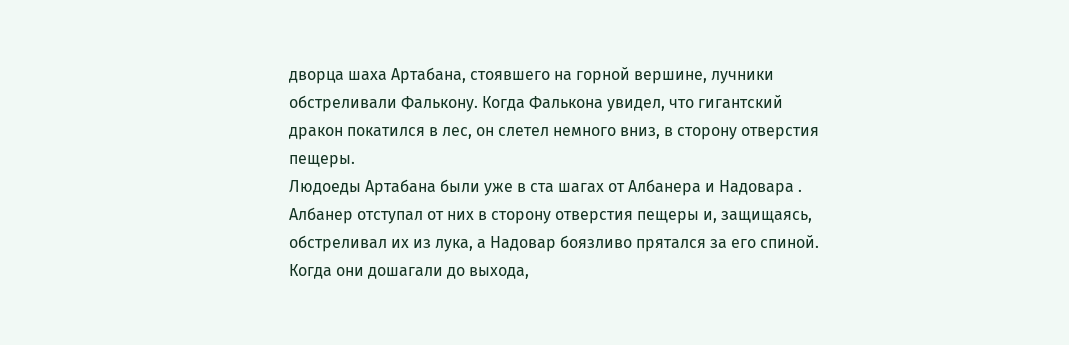дворца шаха Артабана, стоявшего на горной вершине, лучники обстреливали Фалькону. Когда Фалькона увидел, что гигантский дракон покатился в лес, он слетел немного вниз, в сторону отверстия пещеры.
Людоеды Артабана были уже в ста шагах от Албанера и Надовара . Албанер отступал от них в сторону отверстия пещеры и, защищаясь, обстреливал их из лука, а Надовар боязливо прятался за его спиной. Когда они дошагали до выхода,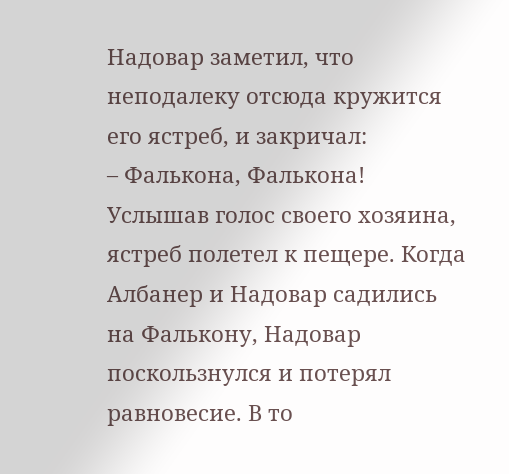Надовар заметил, что неподалеку отсюда кружится его ястреб, и закричал:
– Фалькона, Фалькона!
Услышав голос своего хозяина, ястреб полетел к пещере. Когда Албанер и Надовар садились на Фалькону, Надовар поскользнулся и потерял равновесие. В то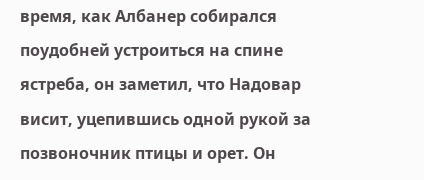время, как Албанер собирался поудобней устроиться на спине ястреба, он заметил, что Надовар висит, уцепившись одной рукой за позвоночник птицы и орет. Он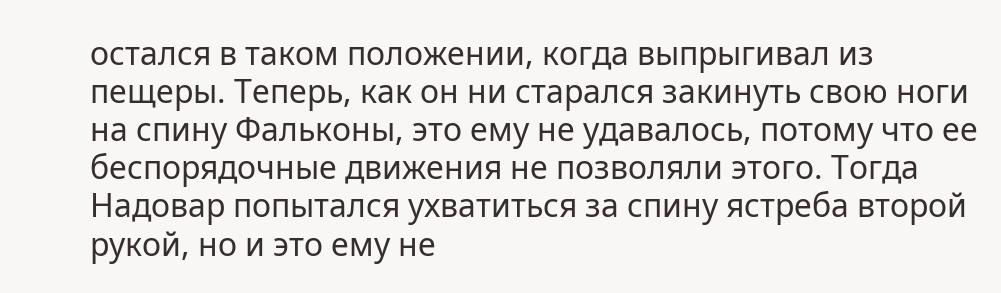остался в таком положении, когда выпрыгивал из пещеры. Теперь, как он ни старался закинуть свою ноги на спину Фальконы, это ему не удавалось, потому что ее беспорядочные движения не позволяли этого. Тогда Надовар попытался ухватиться за спину ястреба второй рукой, но и это ему не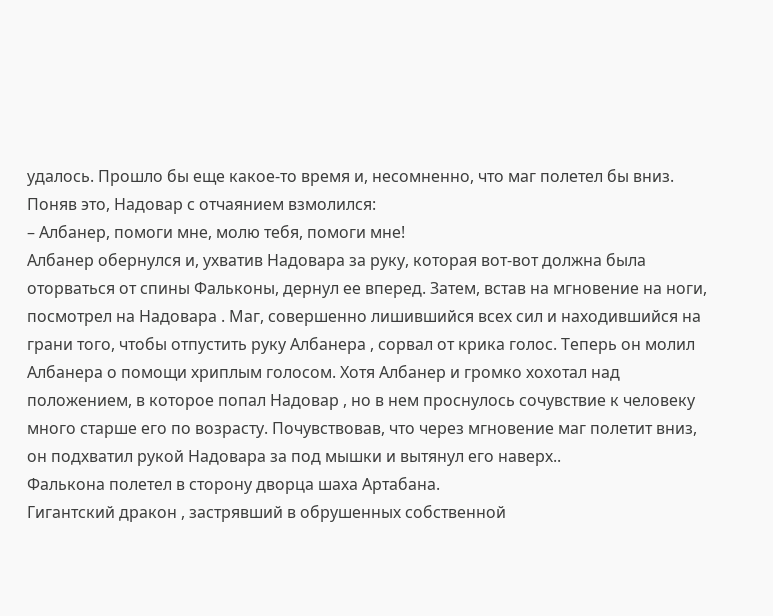удалось. Прошло бы еще какое-то время и, несомненно, что маг полетел бы вниз. Поняв это, Надовар с отчаянием взмолился:
– Албанер, помоги мне, молю тебя, помоги мне!
Албанер обернулся и, ухватив Надовара за руку, которая вот-вот должна была оторваться от спины Фальконы, дернул ее вперед. Затем, встав на мгновение на ноги, посмотрел на Надовара . Маг, совершенно лишившийся всех сил и находившийся на грани того, чтобы отпустить руку Албанера , сорвал от крика голос. Теперь он молил Албанера о помощи хриплым голосом. Хотя Албанер и громко хохотал над положением, в которое попал Надовар , но в нем проснулось сочувствие к человеку много старше его по возрасту. Почувствовав, что через мгновение маг полетит вниз, он подхватил рукой Надовара за под мышки и вытянул его наверх..
Фалькона полетел в сторону дворца шаха Артабана.
Гигантский дракон , застрявший в обрушенных собственной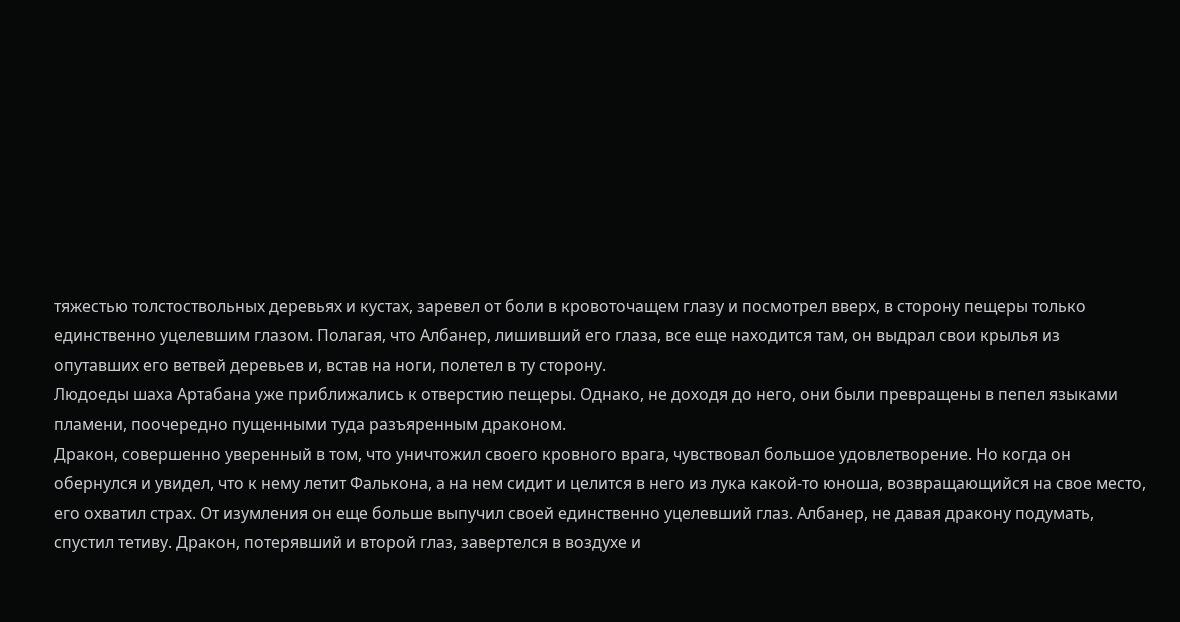тяжестью толстоствольных деревьях и кустах, заревел от боли в кровоточащем глазу и посмотрел вверх, в сторону пещеры только единственно уцелевшим глазом. Полагая, что Албанер, лишивший его глаза, все еще находится там, он выдрал свои крылья из опутавших его ветвей деревьев и, встав на ноги, полетел в ту сторону.
Людоеды шаха Артабана уже приближались к отверстию пещеры. Однако, не доходя до него, они были превращены в пепел языками пламени, поочередно пущенными туда разъяренным драконом.
Дракон, совершенно уверенный в том, что уничтожил своего кровного врага, чувствовал большое удовлетворение. Но когда он обернулся и увидел, что к нему летит Фалькона, а на нем сидит и целится в него из лука какой-то юноша, возвращающийся на свое место, его охватил страх. От изумления он еще больше выпучил своей единственно уцелевший глаз. Албанер, не давая дракону подумать, спустил тетиву. Дракон, потерявший и второй глаз, завертелся в воздухе и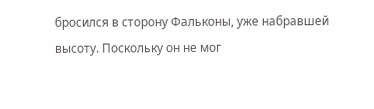бросился в сторону Фальконы, уже набравшей высоту. Поскольку он не мог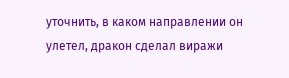уточнить, в каком направлении он улетел, дракон сделал виражи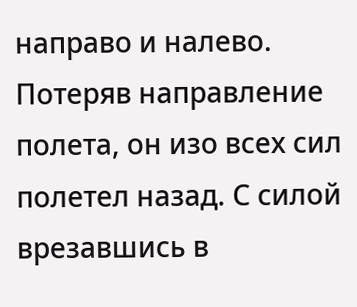направо и налево. Потеряв направление полета, он изо всех сил полетел назад. С силой врезавшись в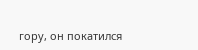гору, он покатился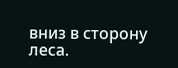вниз в сторону леса.